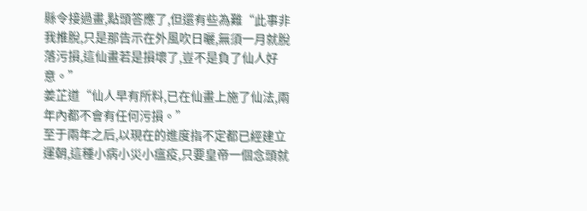縣令接過畫,點頭答應了,但還有些為難“此事非我推脫,只是那告示在外風吹日曬,無須一月就脫落污損,這仙畫若是損壞了,豈不是負了仙人好意。”
姜芷道“仙人早有所料,已在仙畫上施了仙法,兩年內都不會有任何污損。”
至于兩年之后,以現在的進度指不定都已經建立運朝,這種小病小災小瘟疫,只要皇帝一個念頭就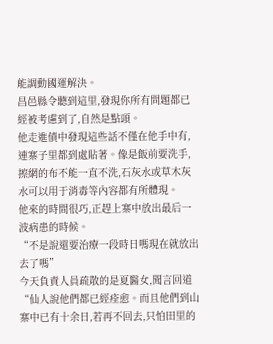能調動國運解決。
昌邑縣令聽到這里,發現你所有問題都已經被考慮到了,自然是點頭。
他走進債中發現這些話不僅在他手中有,連寨子里都到處貼著。像是飯前要洗手,擦網的布不能一直不洗,石灰水或草木灰水可以用于消毒等內容都有所體現。
他來的時間很巧,正趕上寨中放出最后一波病患的時候。
“不是說還要治療一段時日嗎現在就放出去了嗎”
今天負責人員疏散的是夏醫女,聞言回道“仙人說他們都已經痊愈。而且他們到山寨中已有十余日,若再不回去,只怕田里的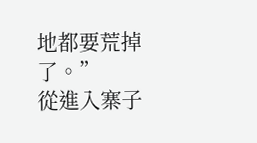地都要荒掉了。”
從進入寨子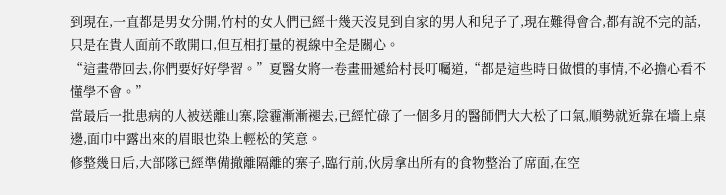到現在,一直都是男女分開,竹村的女人們已經十幾天沒見到自家的男人和兒子了,現在難得會合,都有說不完的話,只是在貴人面前不敢開口,但互相打量的視線中全是關心。
“這畫帶回去,你們要好好學習。”夏醫女將一卷畫冊遞給村長叮囑道,“都是這些時日做慣的事情,不必擔心看不懂學不會。”
當最后一批患病的人被送離山寨,陰霾漸漸褪去,已經忙碌了一個多月的醫師們大大松了口氣,順勢就近靠在墻上桌邊,面巾中露出來的眉眼也染上輕松的笑意。
修整幾日后,大部隊已經準備撤離隔離的寨子,臨行前,伙房拿出所有的食物整治了席面,在空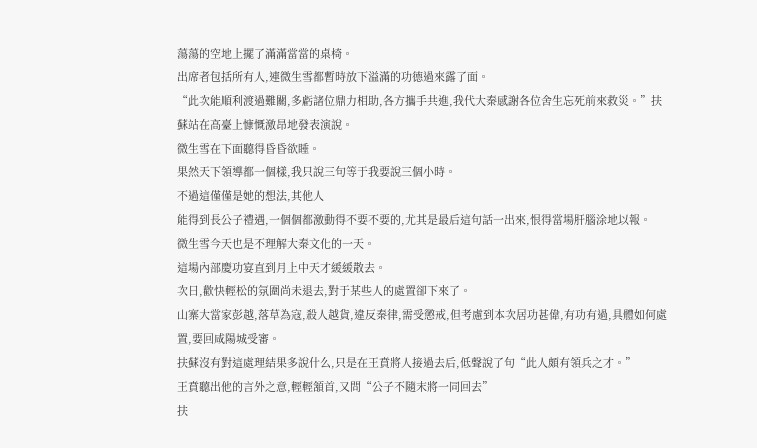蕩蕩的空地上擺了滿滿當當的桌椅。
出席者包括所有人,連微生雪都暫時放下溢滿的功德過來露了面。
“此次能順利渡過難關,多虧諸位鼎力相助,各方攜手共進,我代大秦感謝各位舍生忘死前來救災。”扶蘇站在高臺上慷慨激昂地發表演說。
微生雪在下面聽得昏昏欲睡。
果然天下領導都一個樣,我只說三句等于我要說三個小時。
不過這僅僅是她的想法,其他人
能得到長公子禮遇,一個個都激動得不要不要的,尤其是最后這句話一出來,恨得當場肝腦涂地以報。
微生雪今天也是不理解大秦文化的一天。
這場內部慶功宴直到月上中天才緩緩散去。
次日,歡快輕松的氛圍尚未退去,對于某些人的處置卻下來了。
山寨大當家彭越,落草為寇,殺人越貨,違反秦律,需受懲戒,但考慮到本次居功甚偉,有功有過,具體如何處置,要回咸陽城受審。
扶蘇沒有對這處理結果多說什么,只是在王賁將人接過去后,低聲說了句“此人頗有領兵之才。”
王賁聽出他的言外之意,輕輕頷首,又問“公子不隨末將一同回去”
扶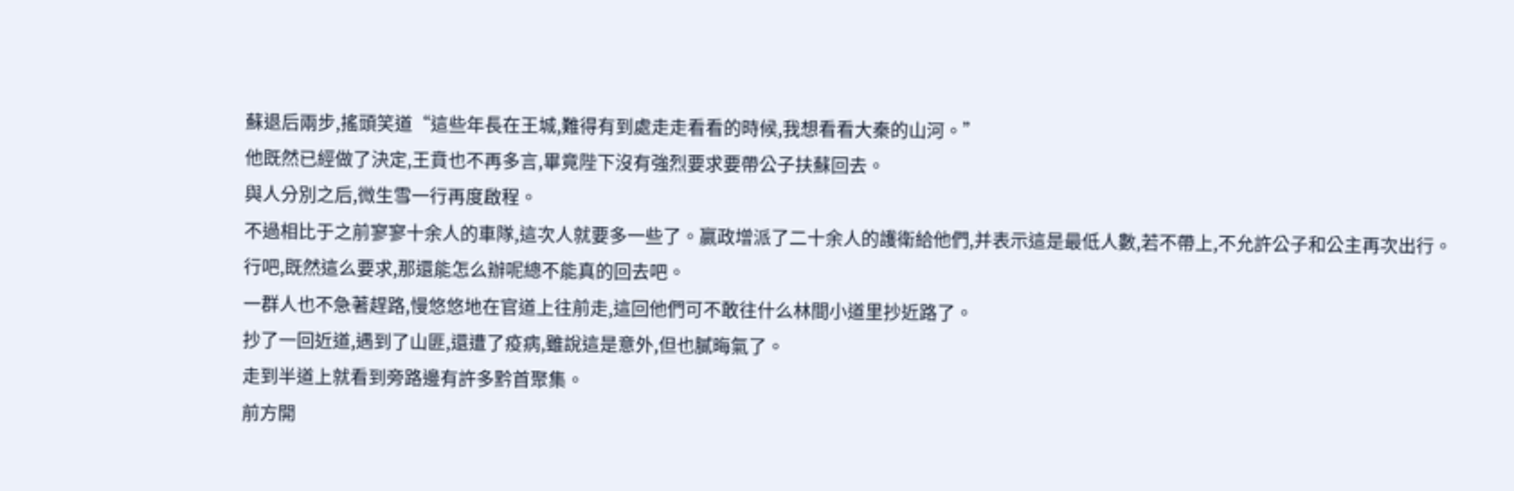蘇退后兩步,搖頭笑道“這些年長在王城,難得有到處走走看看的時候,我想看看大秦的山河。”
他既然已經做了決定,王賁也不再多言,畢竟陛下沒有強烈要求要帶公子扶蘇回去。
與人分別之后,微生雪一行再度啟程。
不過相比于之前寥寥十余人的車隊,這次人就要多一些了。嬴政增派了二十余人的護衛給他們,并表示這是最低人數,若不帶上,不允許公子和公主再次出行。
行吧,既然這么要求,那還能怎么辦呢總不能真的回去吧。
一群人也不急著趕路,慢悠悠地在官道上往前走,這回他們可不敢往什么林間小道里抄近路了。
抄了一回近道,遇到了山匪,還遭了疫病,雖說這是意外,但也膩晦氣了。
走到半道上就看到旁路邊有許多黔首聚集。
前方開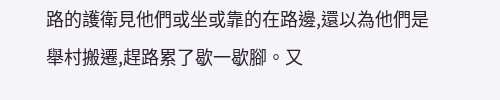路的護衛見他們或坐或靠的在路邊,還以為他們是舉村搬遷,趕路累了歇一歇腳。又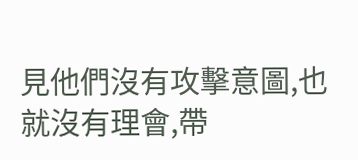見他們沒有攻擊意圖,也就沒有理會,帶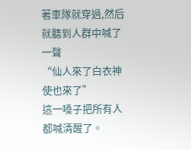著車隊就穿過,然后就聽到人群中喊了一聲
“仙人來了白衣神使也來了”
這一嗓子把所有人都喊清醒了。